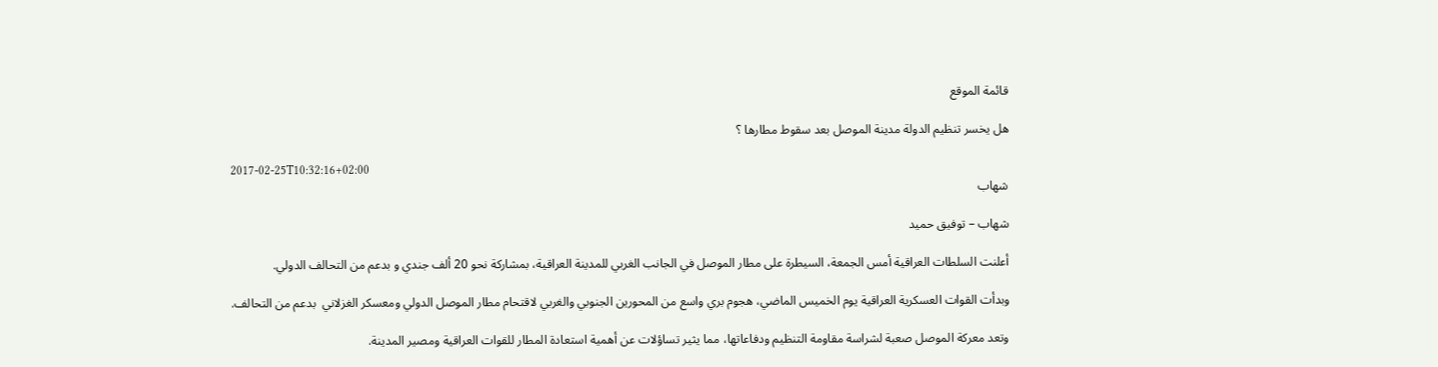قائمة الموقع

هل يخسر تنظيم الدولة مدينة الموصل بعد سقوط مطارها ؟

2017-02-25T10:32:16+02:00
شهاب

شهاب – توفيق حميد

أعلنت السلطات العراقية أمس الجمعة، السيطرة على مطار الموصل في الجانب الغربي للمدينة العراقية، بمشاركة نحو 20 ألف جندي و بدعم من التحالف الدولي.

وبدأت القوات العسكرية العراقية يوم الخميس الماضي، هجوم بري واسع من المحورين الجنوبي والغربي لاقتحام مطار الموصل الدولي ومعسكر الغزلاني  بدعم من التحالف.

وتعد معركة الموصل صعبة لشراسة مقاومة التنظيم ودفاعاتها، مما يثير تساؤلات عن أهمية استعادة المطار للقوات العراقية ومصير المدينة.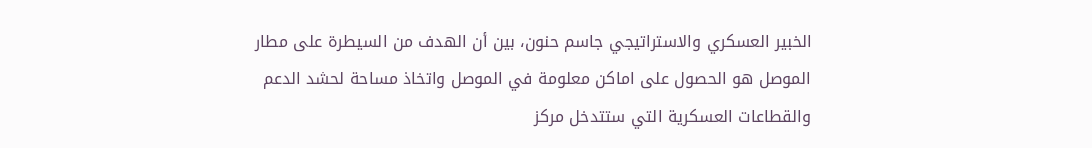الخبير العسكري والاستراتيجي جاسم حنون، بين أن الهدف من السيطرة على مطار الموصل هو الحصول على اماكن معلومة في الموصل واتخاذ مساحة لحشد الدعم والقطاعات العسكرية التي ستتدخل مركز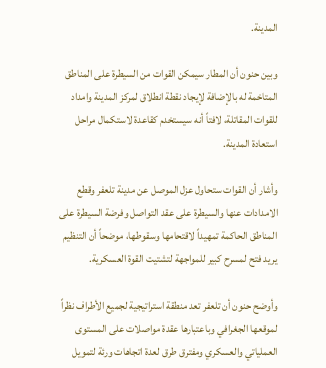المدينة.

وبين حنون أن المطار سيمكن القوات من السيطرة على المناطق المتاخمة له بالإضافة لإيجاد نقطة انطلاق لمركز المدينة وامداد للقوات المقاتلة، لافتاً أنه سيستخدم كقاعدة لاستكمال مراحل استعادة المدينة.

وأشار أن القوات ستحاول عزل الموصل عن مدينة تلعفر وقطع الامدادات عنها والسيطرة على عقد التواصل وفرضة السيطرة على المناطق الحاكمة تمهيداً لاقتحامها وسقوطها، موضحاً أن التنظيم يريد فتح لمسرح كبير للمواجهة لتشتيت القوة العسكرية.

وأوضح حنون أن تلعفر تعد منطقة استراتيجية لجميع الأطراف نظراً لموقعها الجغرافي وباعتبارها عقدة مواصلات على المستوى العملياتي والعسكري ومفترق طرق لعدة اتجاهات ورئة لتمويل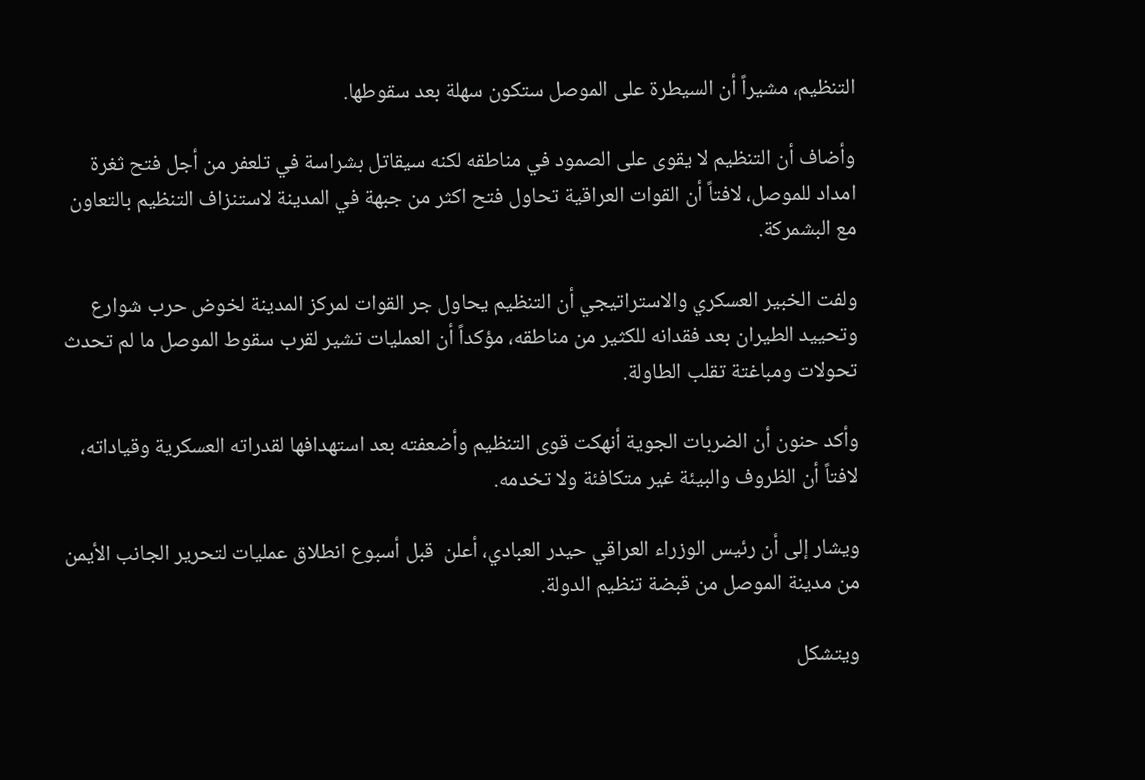التنظيم، مشيراً أن السيطرة على الموصل ستكون سهلة بعد سقوطها.

وأضاف أن التنظيم لا يقوى على الصمود في مناطقه لكنه سيقاتل بشراسة في تلعفر من أجل فتح ثغرة امداد للموصل، لافتاً أن القوات العراقية تحاول فتح اكثر من جبهة في المدينة لاستنزاف التنظيم بالتعاون مع البشمركة.

ولفت الخبير العسكري والاستراتيجي أن التنظيم يحاول جر القوات لمركز المدينة لخوض حرب شوارع وتحييد الطيران بعد فقدانه للكثير من مناطقه، مؤكداً أن العمليات تشير لقرب سقوط الموصل ما لم تحدث تحولات ومباغتة تقلب الطاولة.

وأكد حنون أن الضربات الجوية أنهكت قوى التنظيم وأضعفته بعد استهدافها لقدراته العسكرية وقياداته، لافتاً أن الظروف والبيئة غير متكافئة ولا تخدمه.

ويشار إلى أن رئيس الوزراء العراقي حيدر العبادي، أعلن  قبل أسبوع انطلاق عمليات لتحرير الجانب الأيمن من مدينة الموصل من قبضة تنظيم الدولة.

ويتشكل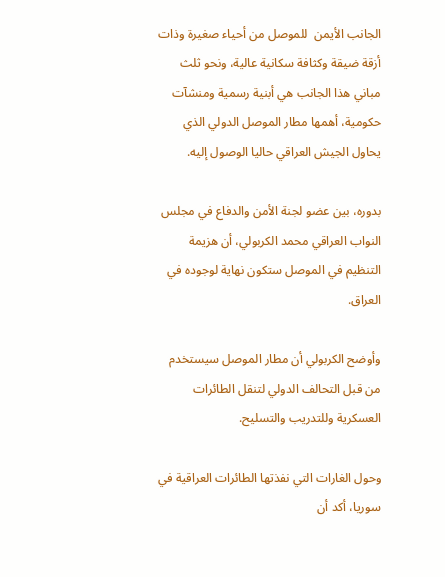الجانب الأيمن  للموصل من أحياء صغيرة وذات أزقة ضيقة وكثافة سكانية عالية، ونحو ثلث مباني هذا الجانب هي أبنية رسمية ومنشآت حكومية، أهمها مطار الموصل الدولي الذي يحاول الجيش العراقي حاليا الوصول إليه.

بدوره، بين عضو لجنة الأمن والدفاع في مجلس النواب العراقي محمد الكربولي، أن هزيمة التنظيم في الموصل ستكون نهاية لوجوده في العراق.

وأوضح الكربولي أن مطار الموصل سيستخدم من قبل التحالف الدولي لتنقل الطائرات العسكرية وللتدريب والتسليح.

وحول الغارات التي نفذتها الطائرات العراقية في سوريا، أكد أن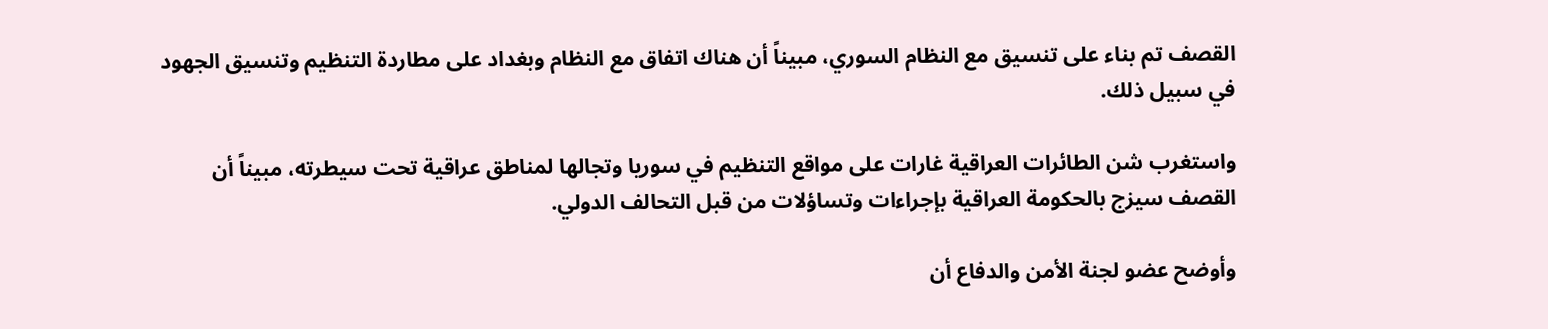القصف تم بناء على تنسيق مع النظام السوري، مبيناً أن هناك اتفاق مع النظام وبغداد على مطاردة التنظيم وتنسيق الجهود في سبيل ذلك.

واستغرب شن الطائرات العراقية غارات على مواقع التنظيم في سوريا وتجالها لمناطق عراقية تحت سيطرته، مبيناً أن القصف سيزج بالحكومة العراقية بإجراءات وتساؤلات من قبل التحالف الدولي.

وأوضح عضو لجنة الأمن والدفاع أن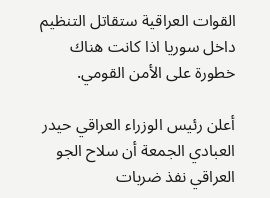القوات العراقية ستقاتل التنظيم داخل سوريا اذا كانت هناك خطورة على الأمن القومي.

أعلن رئيس الوزراء العراقي حيدر العبادي الجمعة أن سلاح الجو العراقي نفذ ضربات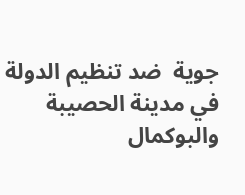جوية  ضد تنظيم الدولة في مدينة الحصيبة  والبوكمال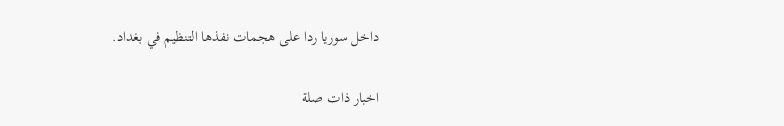داخل سوريا ردا على هجمات نفذها التنظيم في بغداد.

اخبار ذات صلة